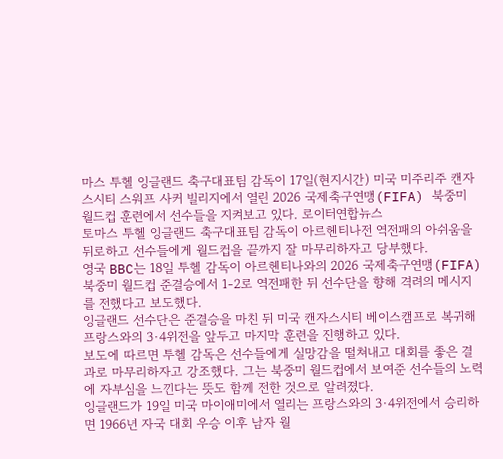마스 투헬 잉글랜드 축구대표팀 감독이 17일(현지시간) 미국 미주리주 캔자스시티 스워프 사커 빌리지에서 열린 2026 국제축구연맹(FIFA) 북중미 월드컵 훈련에서 선수들을 지켜보고 있다. 로이터연합뉴스
토마스 투헬 잉글랜드 축구대표팀 감독이 아르헨티나전 역전패의 아쉬움을 뒤로하고 선수들에게 월드컵을 끝까지 잘 마무리하자고 당부했다.
영국 BBC는 18일 투헬 감독이 아르헨티나와의 2026 국제축구연맹(FIFA) 북중미 월드컵 준결승에서 1-2로 역전패한 뒤 선수단을 향해 격려의 메시지를 전했다고 보도했다.
잉글랜드 선수단은 준결승을 마친 뒤 미국 캔자스시티 베이스캠프로 복귀해 프랑스와의 3·4위전을 앞두고 마지막 훈련을 진행하고 있다.
보도에 따르면 투헬 감독은 선수들에게 실망감을 떨쳐내고 대회를 좋은 결과로 마무리하자고 강조했다. 그는 북중미 월드컵에서 보여준 선수들의 노력에 자부심을 느낀다는 뜻도 함께 전한 것으로 알려졌다.
잉글랜드가 19일 미국 마이애미에서 열리는 프랑스와의 3·4위전에서 승리하면 1966년 자국 대회 우승 이후 남자 월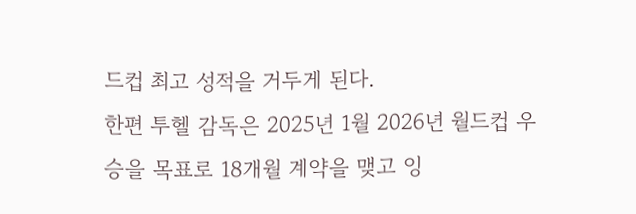드컵 최고 성적을 거두게 된다.
한편 투헬 감독은 2025년 1월 2026년 월드컵 우승을 목표로 18개월 계약을 맺고 잉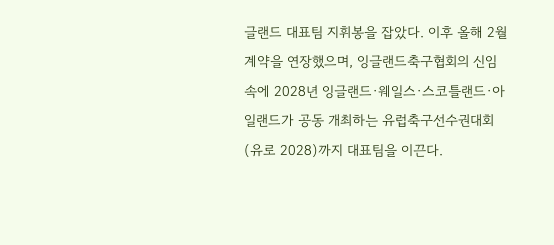글랜드 대표팀 지휘봉을 잡았다. 이후 올해 2월 계약을 연장했으며, 잉글랜드축구협회의 신임 속에 2028년 잉글랜드·웨일스·스코틀랜드·아일랜드가 공동 개최하는 유럽축구선수권대회(유로 2028)까지 대표팀을 이끈다.